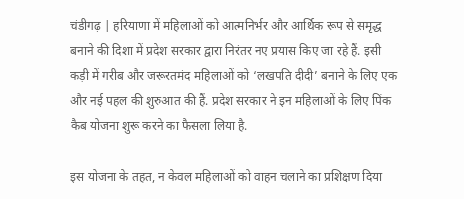चंडीगढ़ | हरियाणा में महिलाओं को आत्मनिर्भर और आर्थिक रूप से समृद्ध बनाने की दिशा में प्रदेश सरकार द्वारा निरंतर नए प्रयास किए जा रहे हैं. इसी कड़ी में गरीब और जरूरतमंद महिलाओं को ‘लखपति दीदी’ बनाने के लिए एक और नई पहल की शुरुआत की हैं. प्रदेश सरकार ने इन महिलाओं के लिए पिंक कैब योजना शुरू करने का फैसला लिया है.

इस योजना के तहत, न केवल महिलाओं को वाहन चलाने का प्रशिक्षण दिया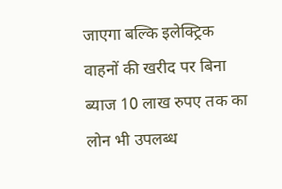जाएगा बल्कि इलेक्ट्रिक वाहनों की खरीद पर बिना ब्याज 10 लाख रुपए तक का लोन भी उपलब्ध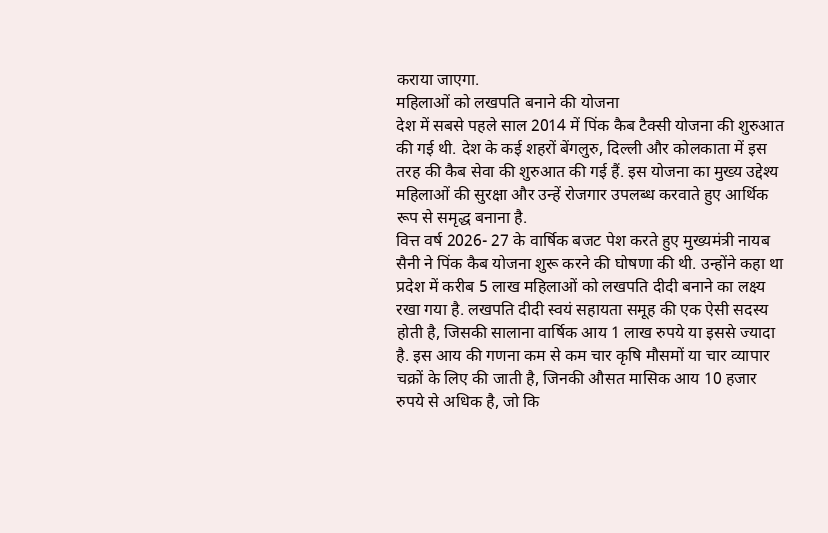कराया जाएगा.
महिलाओं को लखपति बनाने की योजना
देश में सबसे पहले साल 2014 में पिंक कैब टैक्सी योजना की शुरुआत की गई थी. देश के कई शहरों बेंगलुरु, दिल्ली और कोलकाता में इस तरह की कैब सेवा की शुरुआत की गई हैं. इस योजना का मुख्य उद्देश्य महिलाओं की सुरक्षा और उन्हें रोजगार उपलब्ध करवाते हुए आर्थिक रूप से समृद्ध बनाना है.
वित्त वर्ष 2026- 27 के वार्षिक बजट पेश करते हुए मुख्यमंत्री नायब सैनी ने पिंक कैब योजना शुरू करने की घोषणा की थी. उन्होंने कहा था प्रदेश में करीब 5 लाख महिलाओं को लखपति दीदी बनाने का लक्ष्य रखा गया है. लखपति दीदी स्वयं सहायता समूह की एक ऐसी सदस्य होती है, जिसकी सालाना वार्षिक आय 1 लाख रुपये या इससे ज्यादा है. इस आय की गणना कम से कम चार कृषि मौसमों या चार व्यापार चक्रों के लिए की जाती है, जिनकी औसत मासिक आय 10 हजार रुपये से अधिक है, जो कि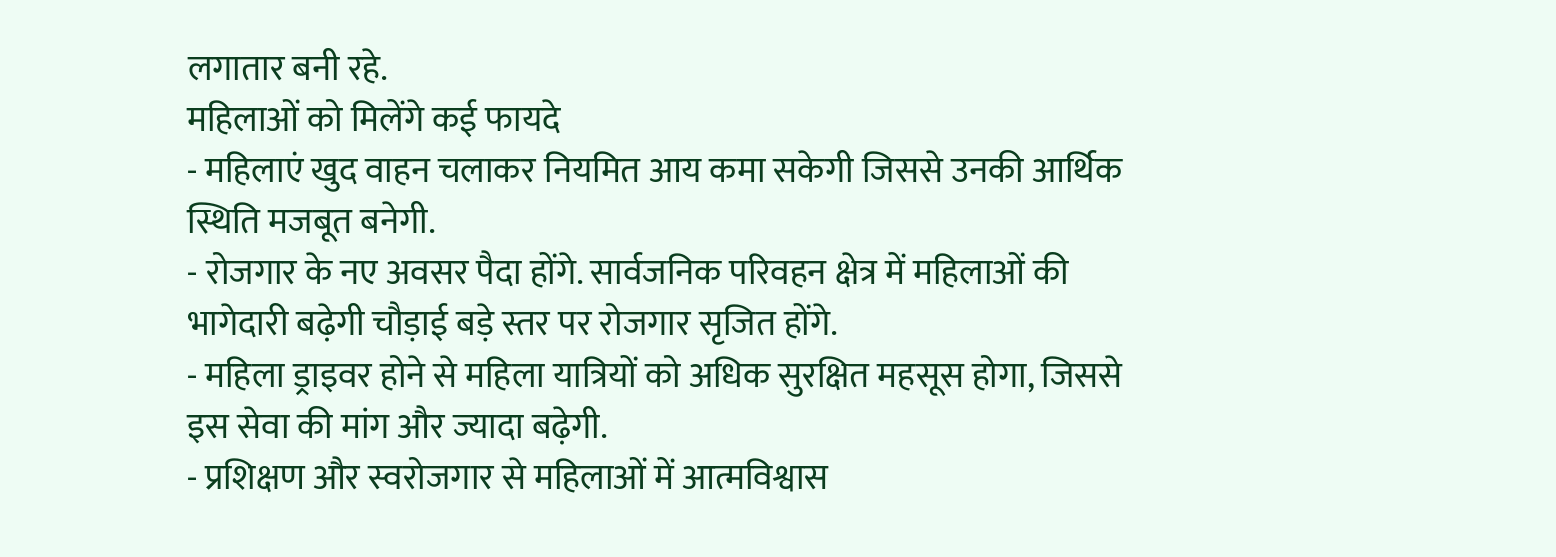लगातार बनी रहे.
महिलाओं को मिलेंगे कई फायदे
- महिलाएं खुद वाहन चलाकर नियमित आय कमा सकेगी जिससे उनकी आर्थिक स्थिति मजबूत बनेगी.
- रोजगार के नए अवसर पैदा होंगे. सार्वजनिक परिवहन क्षेत्र में महिलाओं की भागेदारी बढ़ेगी चौड़ाई बड़े स्तर पर रोजगार सृजित होंगे.
- महिला ड्राइवर होने से महिला यात्रियों को अधिक सुरक्षित महसूस होगा, जिससे इस सेवा की मांग और ज्यादा बढ़ेगी.
- प्रशिक्षण और स्वरोजगार से महिलाओं में आत्मविश्वास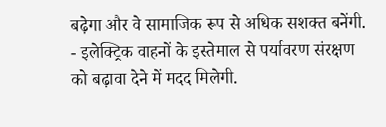बढ़ेगा और वे सामाजिक रूप से अधिक सशक्त बनेंगी.
- इलेक्ट्रिक वाहनों के इस्तेमाल से पर्यावरण संरक्षण को बढ़ावा देने में मदद मिलेगी.